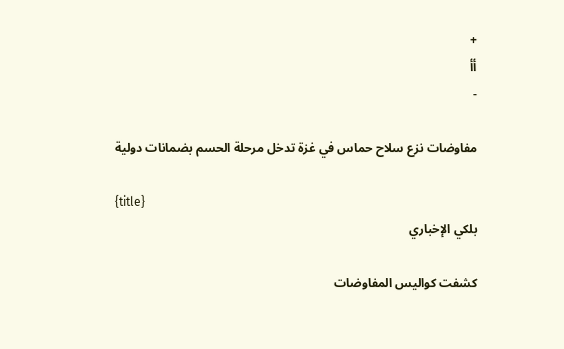+
أأ
-

مفاوضات نزع سلاح حماس في غزة تدخل مرحلة الحسم بضمانات دولية

{title}
بلكي الإخباري

كشفت كواليس المفاوضات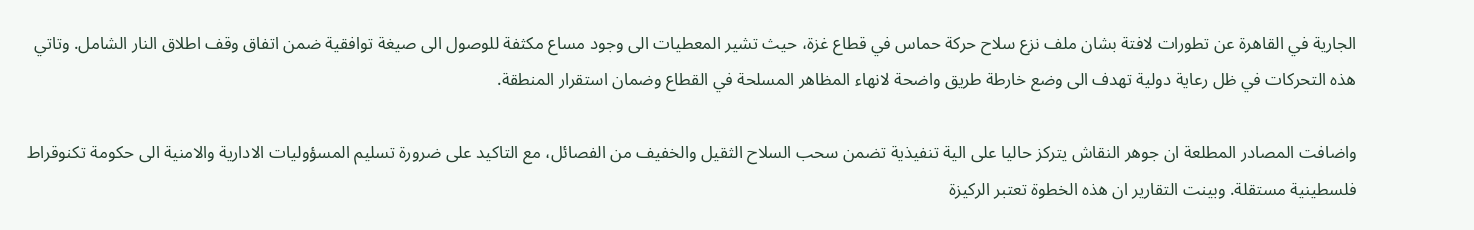الجارية في القاهرة عن تطورات لافتة بشان ملف نزع سلاح حركة حماس في قطاع غزة، حيث تشير المعطيات الى وجود مساع مكثفة للوصول الى صيغة توافقية ضمن اتفاق وقف اطلاق النار الشامل. وتاتي هذه التحركات في ظل رعاية دولية تهدف الى وضع خارطة طريق واضحة لانهاء المظاهر المسلحة في القطاع وضمان استقرار المنطقة.

واضافت المصادر المطلعة ان جوهر النقاش يتركز حاليا على الية تنفيذية تضمن سحب السلاح الثقيل والخفيف من الفصائل، مع التاكيد على ضرورة تسليم المسؤوليات الادارية والامنية الى حكومة تكنوقراط فلسطينية مستقلة. وبينت التقارير ان هذه الخطوة تعتبر الركيزة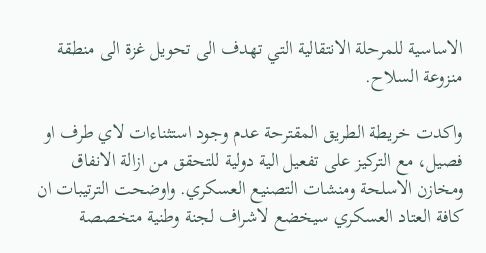الاساسية للمرحلة الانتقالية التي تهدف الى تحويل غزة الى منطقة منزوعة السلاح.

واكدت خريطة الطريق المقترحة عدم وجود استثناءات لاي طرف او فصيل، مع التركيز على تفعيل الية دولية للتحقق من ازالة الانفاق ومخازن الاسلحة ومنشات التصنيع العسكري. واوضحت الترتيبات ان كافة العتاد العسكري سيخضع لاشراف لجنة وطنية متخصصة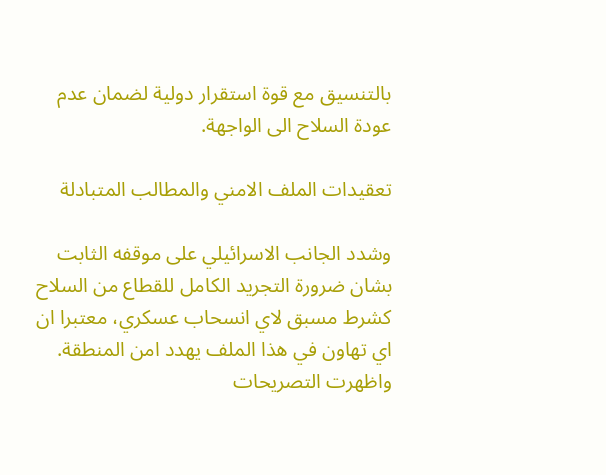بالتنسيق مع قوة استقرار دولية لضمان عدم عودة السلاح الى الواجهة.

تعقيدات الملف الامني والمطالب المتبادلة

وشدد الجانب الاسرائيلي على موقفه الثابت بشان ضرورة التجريد الكامل للقطاع من السلاح كشرط مسبق لاي انسحاب عسكري، معتبرا ان اي تهاون في هذا الملف يهدد امن المنطقة. واظهرت التصريحات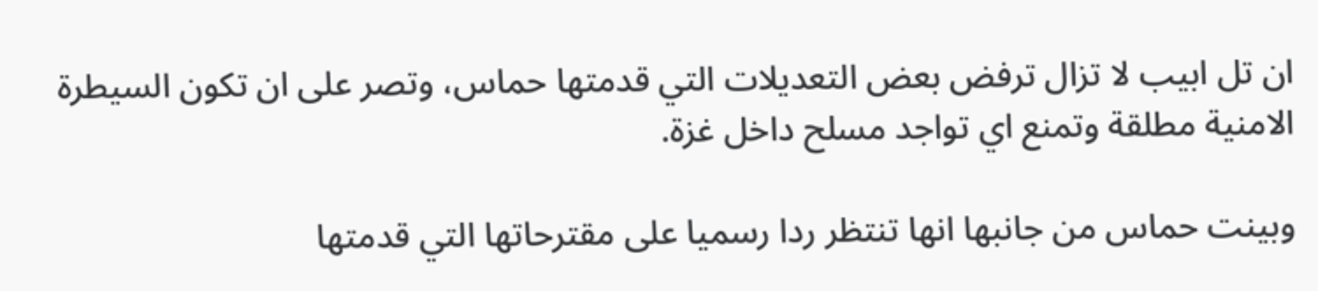ان تل ابيب لا تزال ترفض بعض التعديلات التي قدمتها حماس، وتصر على ان تكون السيطرة الامنية مطلقة وتمنع اي تواجد مسلح داخل غزة.

وبينت حماس من جانبها انها تنتظر ردا رسميا على مقترحاتها التي قدمتها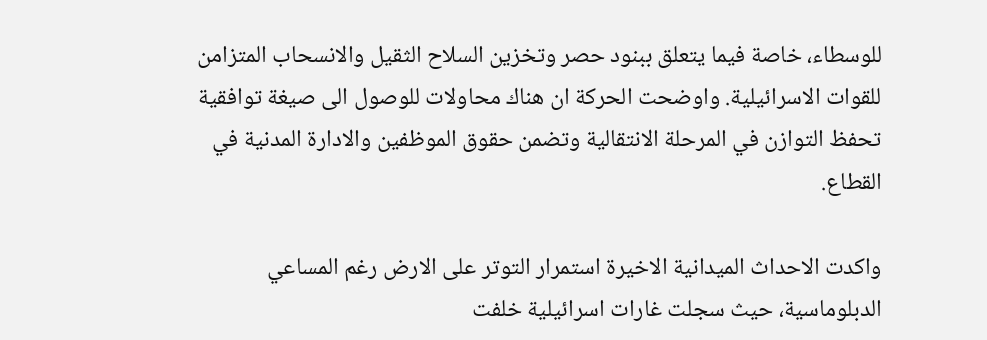للوسطاء، خاصة فيما يتعلق ببنود حصر وتخزين السلاح الثقيل والانسحاب المتزامن للقوات الاسرائيلية. واوضحت الحركة ان هناك محاولات للوصول الى صيغة توافقية تحفظ التوازن في المرحلة الانتقالية وتضمن حقوق الموظفين والادارة المدنية في القطاع.

واكدت الاحداث الميدانية الاخيرة استمرار التوتر على الارض رغم المساعي الدبلوماسية، حيث سجلت غارات اسرائيلية خلفت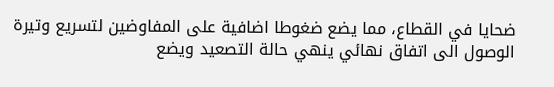ضحايا في القطاع، مما يضع ضغوطا اضافية على المفاوضين لتسريع وتيرة الوصول الى اتفاق نهائي ينهي حالة التصعيد ويضع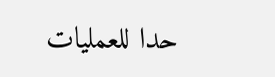حدا للعمليات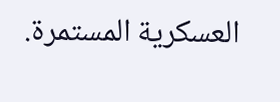العسكرية المستمرة.